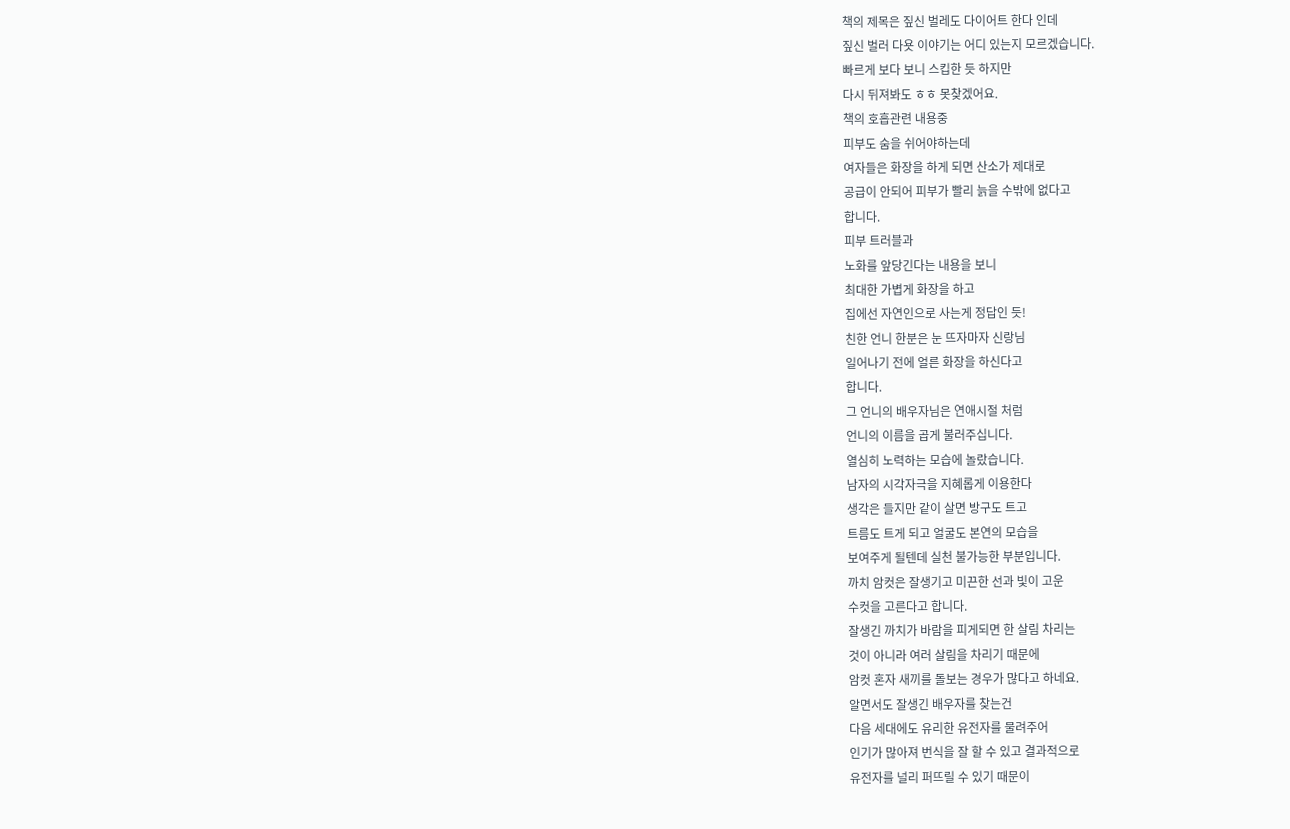책의 제목은 짚신 벌레도 다이어트 한다 인데
짚신 벌러 다욧 이야기는 어디 있는지 모르겠습니다.
빠르게 보다 보니 스킵한 듯 하지만
다시 뒤져봐도 ㅎㅎ 못찾겠어요.
책의 호흡관련 내용중
피부도 숨을 쉬어야하는데
여자들은 화장을 하게 되면 산소가 제대로
공급이 안되어 피부가 빨리 늙을 수밖에 없다고
합니다.
피부 트러블과
노화를 앞당긴다는 내용을 보니
최대한 가볍게 화장을 하고
집에선 자연인으로 사는게 정답인 듯!
친한 언니 한분은 눈 뜨자마자 신랑님
일어나기 전에 얼른 화장을 하신다고
합니다.
그 언니의 배우자님은 연애시절 처럼
언니의 이름을 곱게 불러주십니다.
열심히 노력하는 모습에 놀랐습니다.
남자의 시각자극을 지혜롭게 이용한다
생각은 들지만 같이 살면 방구도 트고
트름도 트게 되고 얼굴도 본연의 모습을
보여주게 될텐데 실천 불가능한 부분입니다.
까치 암컷은 잘생기고 미끈한 선과 빛이 고운
수컷을 고른다고 합니다.
잘생긴 까치가 바람을 피게되면 한 살림 차리는
것이 아니라 여러 살림을 차리기 때문에
암컷 혼자 새끼를 돌보는 경우가 많다고 하네요.
알면서도 잘생긴 배우자를 찾는건
다음 세대에도 유리한 유전자를 물려주어
인기가 많아져 번식을 잘 할 수 있고 결과적으로
유전자를 널리 퍼뜨릴 수 있기 때문이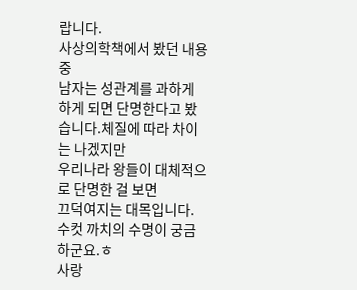랍니다.
사상의학책에서 봤던 내용 중
남자는 성관계를 과하게 하게 되면 단명한다고 봤습니다.체질에 따라 차이는 나겠지만
우리나라 왕들이 대체적으로 단명한 걸 보면
끄덕여지는 대목입니다.
수컷 까치의 수명이 궁금 하군요.ㅎ
사랑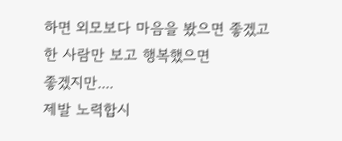하면 외모보다 마음을 봤으면 좋겠고
한 사람만 보고 행복했으면
좋겠지만....
제발 노력합시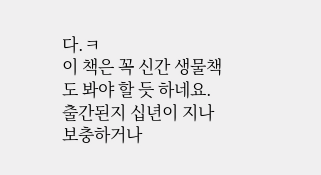다.ㅋ
이 책은 꼭 신간 생물책도 봐야 할 듯 하네요.출간된지 십년이 지나 보충하거나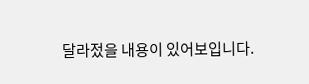달라젔을 내용이 있어보입니다.